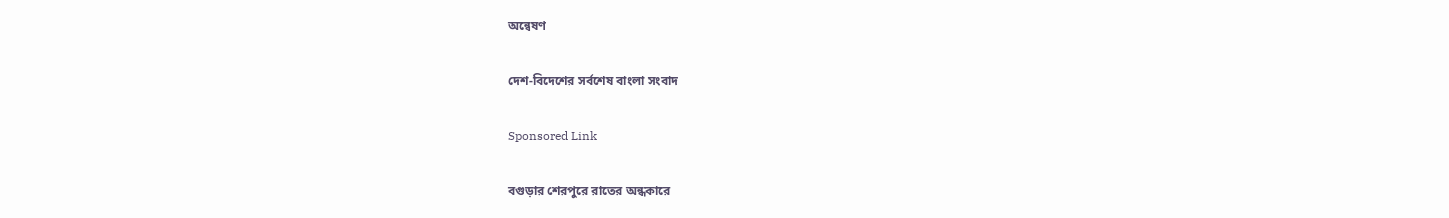অন্বেষণ

দেশ-বিদেশের সর্বশেষ বাংলা সংবাদ

Sponsored Link

বগুড়ার শেরপুরে রাতের অন্ধকারে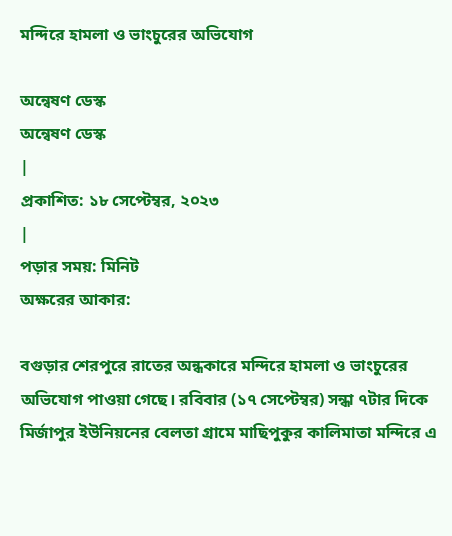মন্দিরে হামলা ও ভাংচুরের অভিযোগ

অন্বেষণ ডেস্ক
অন্বেষণ ডেস্ক
|
প্রকাশিত: ১৮ সেপ্টেম্বর, ২০২৩
|
পড়ার সময়: মিনিট
অক্ষরের আকার:

বগুড়ার শেরপুরে রাতের অন্ধকারে মন্দিরে হামলা ও ভাংচুরের অভিযোগ পাওয়া গেছে। রবিবার (১৭ সেপ্টেম্বর) সন্ধা ৭টার দিকে মির্জাপুর ইউনিয়নের বেলতা গ্রামে মাছিপুকুর কালিমাতা মন্দিরে এ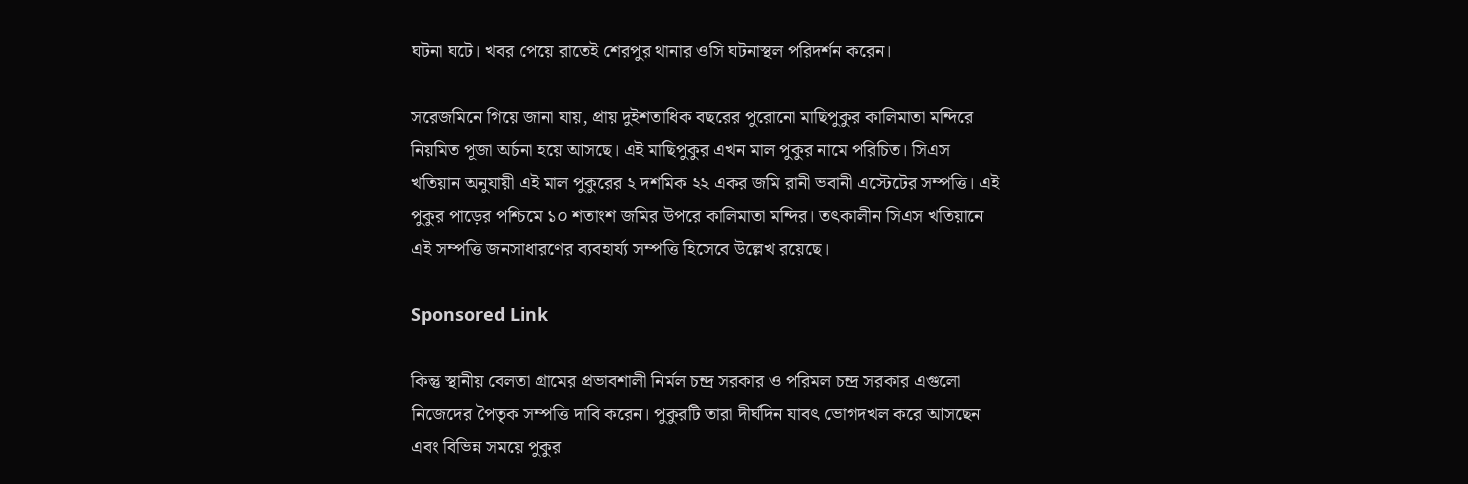ঘটনা ঘটে। খবর পেয়ে রাতেই শেরপুর থানার ওসি ঘটনাস্থল পরিদর্শন করেন।

সরেজমিনে গিয়ে জানা যায়, প্রায় দুইশতাধিক বছরের পুরোনো মাছিপুকুর কালিমাতা মন্দিরে নিয়মিত পূজা অর্চনা হয়ে আসছে। এই মাছিপুকুর এখন মাল পুকুর নামে পরিচিত। সিএস খতিয়ান অনুযায়ী এই মাল পুকুরের ২ দশমিক ২২ একর জমি রানী ভবানী এস্টেটের সম্পত্তি। এই পুকুর পাড়ের পশ্চিমে ১০ শতাংশ জমির উপরে কালিমাতা মন্দির। তৎকালীন সিএস খতিয়ানে এই সম্পত্তি জনসাধারণের ব্যবহার্য্য সম্পত্তি হিসেবে উল্লেখ রয়েছে।

Sponsored Link

কিন্তু স্থানীয় বেলতা গ্রামের প্রভাবশালী নির্মল চন্দ্র সরকার ও পরিমল চন্দ্র সরকার এগুলো নিজেদের পৈতৃক সম্পত্তি দাবি করেন। পুকুরটি তারা দীর্ঘদিন যাবৎ ভোগদখল করে আসছেন এবং বিভিন্ন সময়ে পুকুর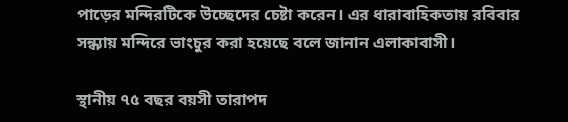পাড়ের মন্দিরটিকে উচ্ছেদের চেষ্টা করেন। এর ধারাবাহিকতায় রবিবার সন্ধ্যায় মন্দিরে ভাংচুর করা হয়েছে বলে জানান এলাকাবাসী।

স্থানীয় ৭৫ বছর বয়সী তারাপদ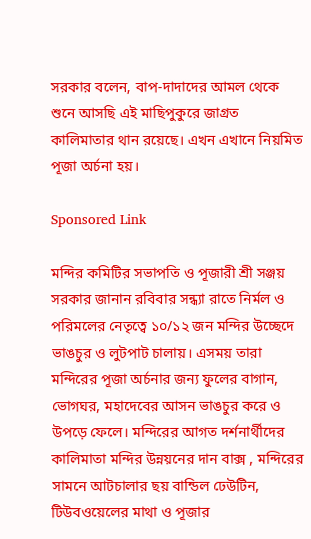সরকার বলেন, বাপ-দাদাদের আমল থেকে শুনে আসছি এই মাছিপুকুরে জাগ্রত কালিমাতার থান রয়েছে। এখন এখানে নিয়মিত পূজা অর্চনা হয়।

Sponsored Link

মন্দির কমিটির সভাপতি ও পূজারী শ্রী সঞ্জয় সরকার জানান রবিবার সন্ধ্যা রাতে নির্মল ও পরিমলের নেতৃত্বে ১০/১২ জন মন্দির উচ্ছেদে ভাঙচুর ও লুটপাট চালায়। এসময় তারা মন্দিরের পূজা অর্চনার জন্য ফুলের বাগান, ভোগঘর, মহাদেবের আসন ভাঙচুর করে ও উপড়ে ফেলে। মন্দিরের আগত দর্শনার্থীদের কালিমাতা মন্দির উন্নয়নের দান বাক্স , মন্দিরের সামনে আটচালার ছয় বান্ডিল ঢেউটিন, টিউবওয়েলের মাথা ও পূজার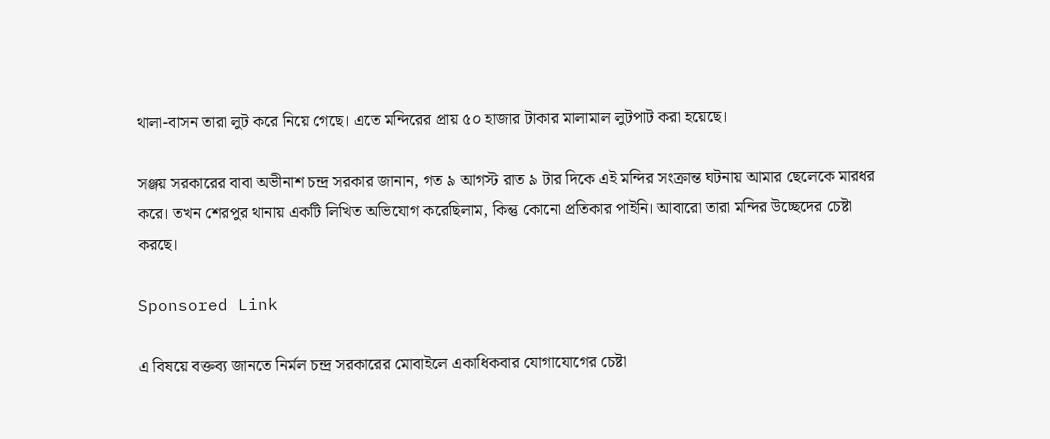থালা-বাসন তারা লুট করে নিয়ে গেছে। এতে মন্দিরের প্রায় ৫০ হাজার টাকার মালামাল লুটপাট করা হয়েছে।

সঞ্জয় সরকারের বাবা অভীনাশ চন্দ্র সরকার জানান, গত ৯ আগস্ট রাত ৯ টার দিকে এই মন্দির সংক্রান্ত ঘটনায় আমার ছেলেকে মারধর করে। তখন শেরপুর থানায় একটি লিখিত অভিযোগ করেছিলাম, কিন্তু কোনো প্রতিকার পাইনি। আবারো তারা মন্দির উচ্ছেদের চেষ্টা করছে।

Sponsored Link

এ বিষয়ে বক্তব্য জানতে নির্মল চন্দ্র সরকারের মোবাইলে একাধিকবার যোগাযোগের চেষ্টা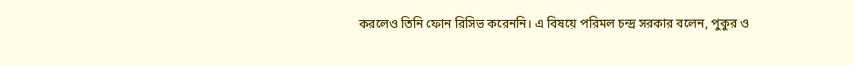করলেও তিনি ফোন রিসিভ করেননি। এ বিষয়ে পরিমল চন্দ্র সরকার বলেন, পুকুর ও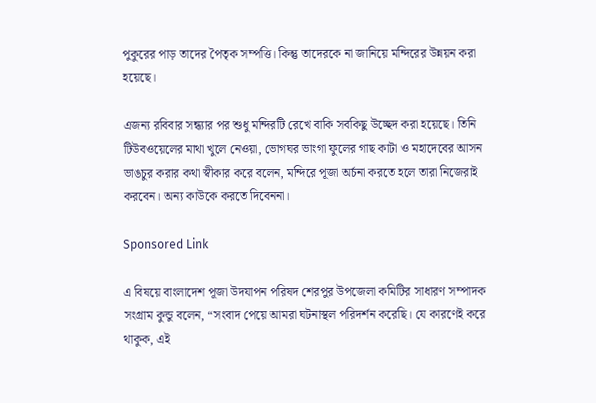পুকুরের পাড় তাদের পৈতৃক সম্পত্তি। কিন্তু তাদেরকে না জানিয়ে মন্দিরের উন্নয়ন করা হয়েছে।

এজন্য রবিবার সন্ধ্যার পর শুধু মন্দিরটি রেখে বাকি সবকিছু উচ্ছেদ করা হয়েছে। তিনি টিউবওয়েলের মাথা খুলে নেওয়া, ভোগঘর ভাংগা ফুলের গাছ কাটা ও মহাদেবের আসন ভাঙচুর করার কথা স্বীকার করে বলেন, মন্দিরে পূজা অর্চনা করতে হলে তারা নিজেরাই করবেন। অন্য কাউকে করতে দিবেননা।

Sponsored Link

এ বিষয়ে বাংলাদেশ পূজা উদযাপন পরিষদ শেরপুর উপজেলা কমিটির সাধারণ সম্পাদক সংগ্রাম কুন্ডু বলেন, “সংবাদ পেয়ে আমরা ঘটনাস্থল পরিদর্শন করেছি। যে কারণেই করে থাকুক, এই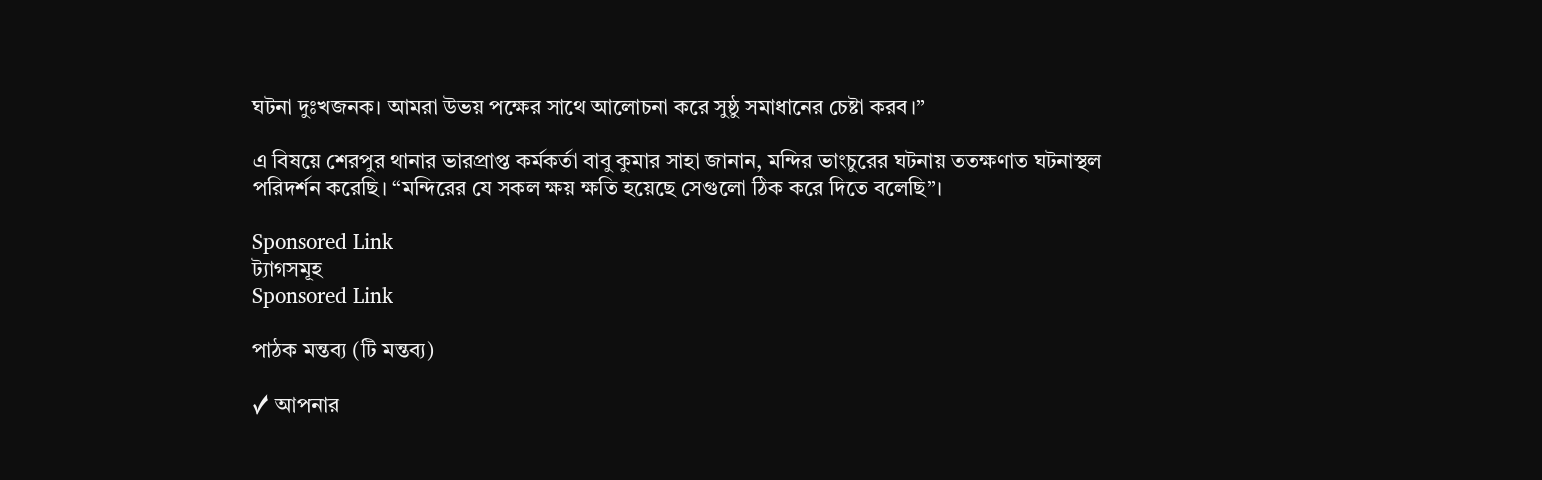ঘটনা দুঃখজনক। আমরা উভয় পক্ষের সাথে আলোচনা করে সুষ্ঠু সমাধানের চেষ্টা করব।”

এ বিষয়ে শেরপুর থানার ভারপ্রাপ্ত কর্মকর্তা বাবু কুমার সাহা জানান, মন্দির ভাংচুরের ঘটনায় ততক্ষণাত ঘটনাস্থল পরিদর্শন করেছি। “মন্দিরের যে সকল ক্ষয় ক্ষতি হয়েছে সেগুলো ঠিক করে দিতে বলেছি”।

Sponsored Link
ট্যাগসমূহ
Sponsored Link

পাঠক মন্তব্য (টি মন্তব্য)

✓ আপনার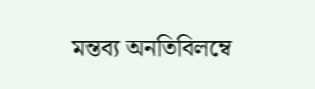মন্তব্য অনতিবিলম্বে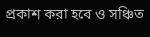প্রকাশ করা হবে ও সঞ্চিত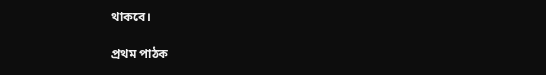থাকবে।

প্রথম পাঠক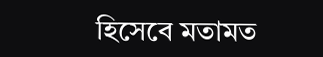হিসেবে মতামত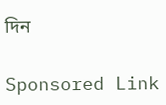দিন

Sponsored Link